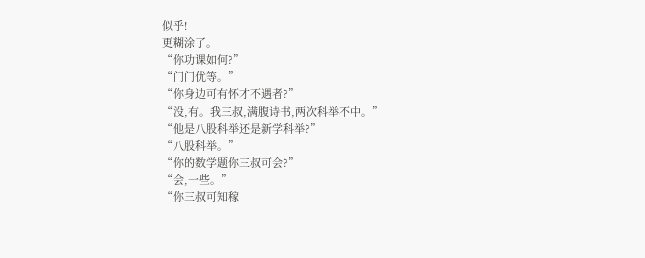似乎!
更糊涂了。
“你功课如何?”
“门门优等。”
“你身边可有怀才不遇者?”
“没,有。我三叔,满腹诗书,两次科举不中。”
“他是八股科举还是新学科举?”
“八股科举。”
“你的数学题你三叔可会?”
“会,一些。”
“你三叔可知稼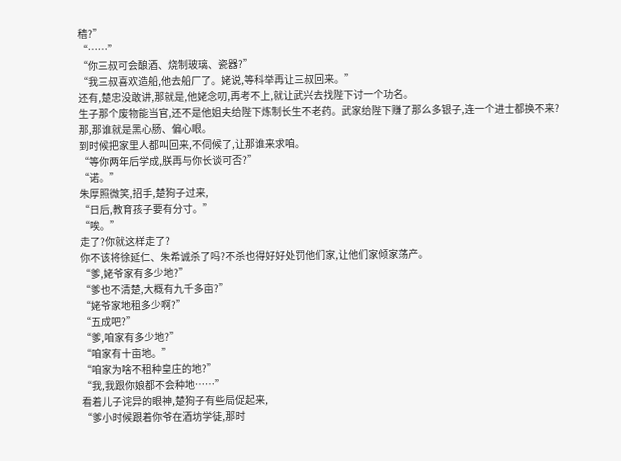穑?”
“……”
“你三叔可会酿酒、烧制玻璃、瓷器?”
“我三叔喜欢造船,他去船厂了。姥说,等科举再让三叔回来。”
还有,楚忠没敢讲,那就是,他姥念叨,再考不上,就让武兴去找陛下讨一个功名。
生子那个废物能当官,还不是他姐夫给陛下炼制长生不老药。武家给陛下赚了那么多银子,连一个进士都换不来?
那,那谁就是黑心肠、偏心眼。
到时候把家里人都叫回来,不伺候了,让那谁来求咱。
“等你两年后学成,朕再与你长谈可否?”
“诺。”
朱厚照微笑,招手,楚狗子过来,
“日后,教育孩子要有分寸。”
“唉。”
走了?你就这样走了?
你不该将徐延仁、朱希诚杀了吗?不杀也得好好处罚他们家,让他们家倾家荡产。
“爹,姥爷家有多少地?”
“爹也不清楚,大概有九千多亩?”
“姥爷家地租多少啊?”
“五成吧?”
“爹,咱家有多少地?”
“咱家有十亩地。”
“咱家为啥不租种皇庄的地?”
“我,我跟你娘都不会种地……”
看着儿子诧异的眼神,楚狗子有些局促起来,
“爹小时候跟着你爷在酒坊学徒,那时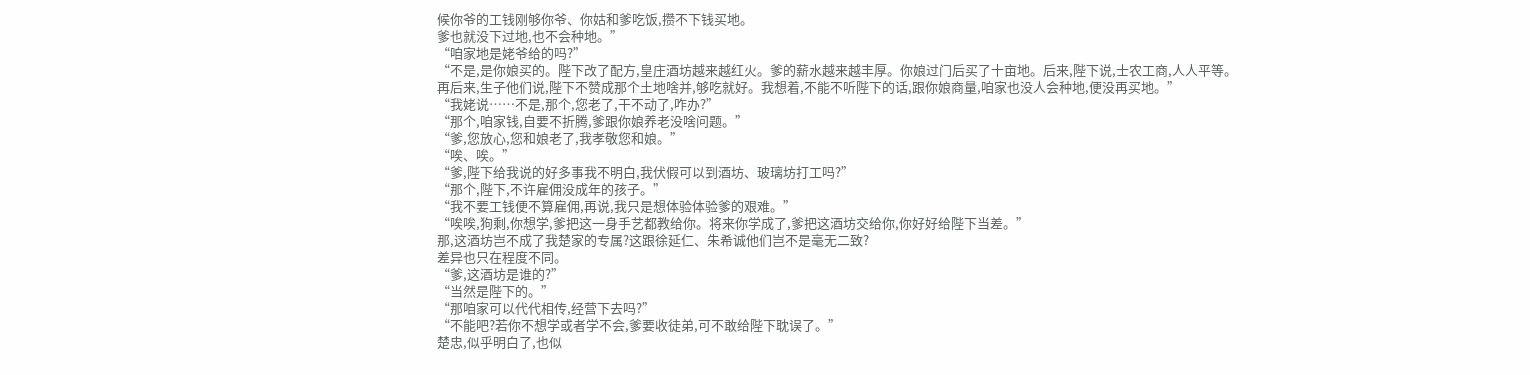候你爷的工钱刚够你爷、你姑和爹吃饭,攒不下钱买地。
爹也就没下过地,也不会种地。”
“咱家地是姥爷给的吗?”
“不是,是你娘买的。陛下改了配方,皇庄酒坊越来越红火。爹的薪水越来越丰厚。你娘过门后买了十亩地。后来,陛下说,士农工商,人人平等。
再后来,生子他们说,陛下不赞成那个土地啥并,够吃就好。我想着,不能不听陛下的话,跟你娘商量,咱家也没人会种地,便没再买地。”
“我姥说……不是,那个,您老了,干不动了,咋办?”
“那个,咱家钱,自要不折腾,爹跟你娘养老没啥问题。”
“爹,您放心,您和娘老了,我孝敬您和娘。”
“唉、唉。”
“爹,陛下给我说的好多事我不明白,我伏假可以到酒坊、玻璃坊打工吗?”
“那个,陛下,不许雇佣没成年的孩子。”
“我不要工钱便不算雇佣,再说,我只是想体验体验爹的艰难。”
“唉唉,狗剩,你想学,爹把这一身手艺都教给你。将来你学成了,爹把这酒坊交给你,你好好给陛下当差。”
那,这酒坊岂不成了我楚家的专属?这跟徐延仁、朱希诚他们岂不是毫无二致?
差异也只在程度不同。
“爹,这酒坊是谁的?”
“当然是陛下的。”
“那咱家可以代代相传,经营下去吗?”
“不能吧?若你不想学或者学不会,爹要收徒弟,可不敢给陛下耽误了。”
楚忠,似乎明白了,也似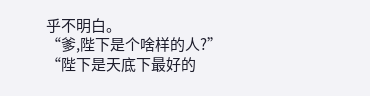乎不明白。
“爹,陛下是个啥样的人?”
“陛下是天底下最好的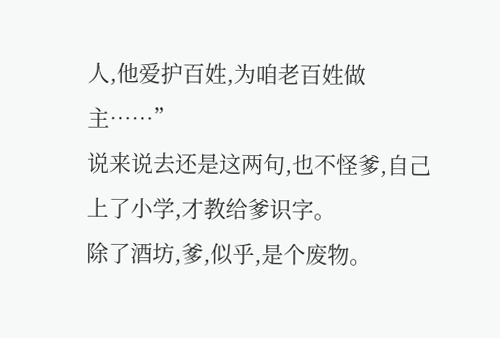人,他爱护百姓,为咱老百姓做主……”
说来说去还是这两句,也不怪爹,自己上了小学,才教给爹识字。
除了酒坊,爹,似乎,是个废物。